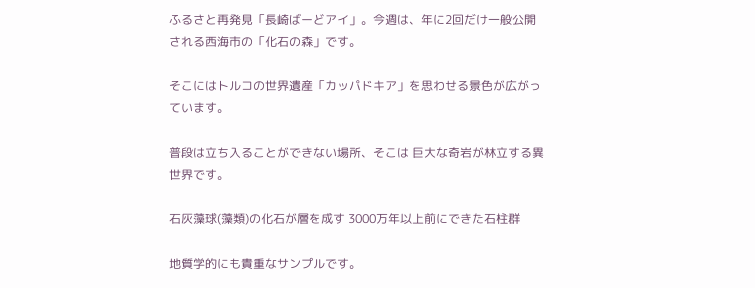ふるさと再発見「長崎ばーどアイ」。今週は、年に2回だけ一般公開される西海市の「化石の森」です。

そこにはトルコの世界遺産「カッパドキア」を思わせる景色が広がっています。

普段は立ち入ることができない場所、そこは 巨大な奇岩が林立する異世界です。

石灰藻球(藻類)の化石が層を成す 3000万年以上前にできた石柱群

地質学的にも貴重なサンプルです。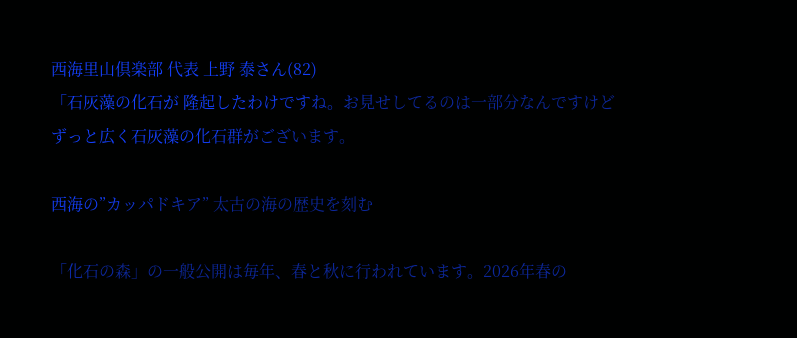西海里山倶楽部 代表 上野 泰さん(82)
「石灰藻の化石が 隆起したわけですね。お見せしてるのは一部分なんですけど
ずっと広く石灰藻の化石群がございます。

西海の”カッパドキア” 太古の海の歴史を刻む

「化石の森」の一般公開は毎年、春と秋に行われています。2026年春の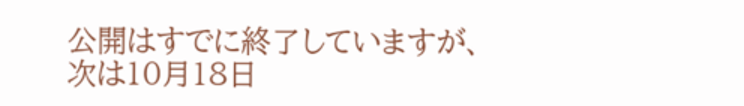公開はすでに終了していますが、次は10月18日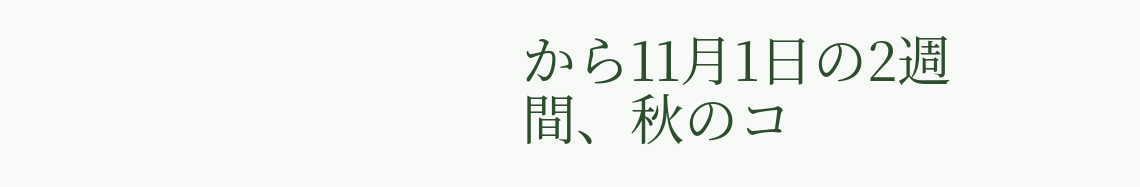から11月1日の2週間、秋のコ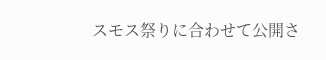スモス祭りに合わせて公開さ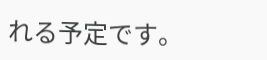れる予定です。